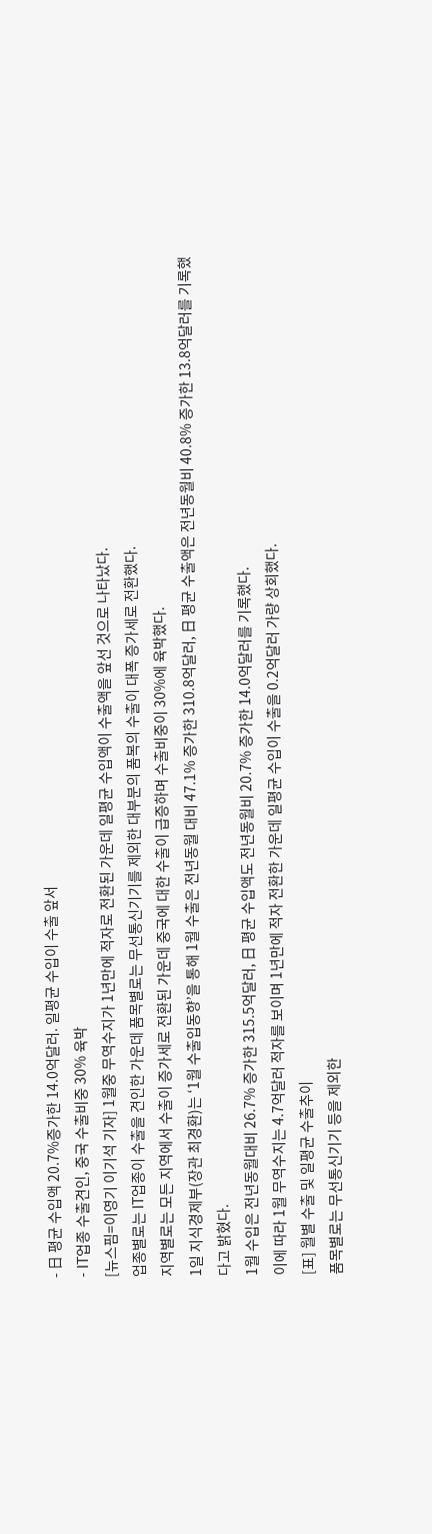- 日 평균 수입액 20.7%증가한 14.0억달러. 일평균 수입이 수출 앞서
- IT업종 수출견인, 중국 수출비중 30% 육박
[뉴스핌=이영기 이기석 기자] 1월중 무역수지가 1년만에 적자로 전환된 가운데 일평균 수입액이 수출액을 앞선 것으로 나타났다.
업종별로는 IT업종이 수출을 견인한 가운데 품목별로는 무선통신기기를 제외한 대부분의 품복의 수출이 대폭 증가세로 전환했다.
지역별로는 모든 지역에서 수출이 증가세로 전환된 가운데 중국에 대한 수출이 급증하며 수출비중이 30%에 육박했다.
1일 지식경제부(장관 최경환)는 ‘1월 수출입동향’을 통해 1월 수출은 전년동월 대비 47.1% 증가한 310.8억달러, 日 평균 수출액은 전년동월비 40.8% 증가한 13.8억달러를 기록했다고 밝혔다.
1월 수입은 전년동월대비 26.7% 증가한 315.5억달러, 日 평균 수입액도 전년동월비 20.7% 증가한 14.0억달러를 기록했다.
이에 따라 1월 무역수지는 4.7억달러 적자를 보이며 1년만에 적자 전환한 가운데 일평균 수입이 수출을 0.2억달러 가량 상회했다.
[표] 월별 수출 및 일평균 수출추이
품목별로는 무선통신기기 등을 제외한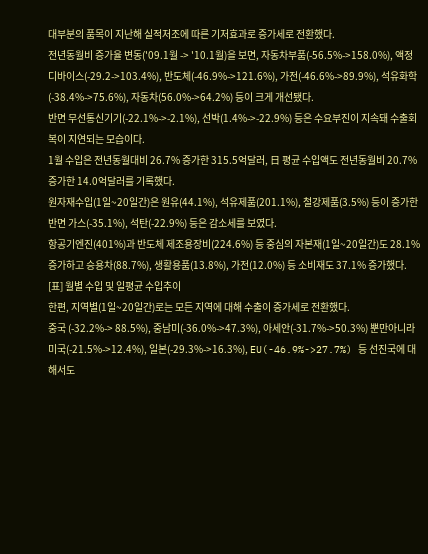대부분의 품목이 지난해 실적저조에 따른 기저효과로 증가세로 전환했다.
전년동월비 증가율 변동('09.1월 -> '10.1월)을 보면, 자동차부품(-56.5%->158.0%), 액정디바이스(-29.2->103.4%), 반도체(-46.9%->121.6%), 가전(-46.6%->89.9%), 석유화학(-38.4%->75.6%), 자동차(56.0%->64.2%) 등이 크게 개선됐다.
반면 무선통신기기(-22.1%->-2.1%), 선박(1.4%->-22.9%) 등은 수요부진이 지속돼 수출회복이 지연되는 모습이다.
1월 수입은 전년동월대비 26.7% 증가한 315.5억달러, 日 평균 수입액도 전년동월비 20.7% 증가한 14.0억달러를 기록했다.
원자재수입(1일~20일간)은 원유(44.1%), 석유제품(201.1%), 철강제품(3.5%) 등이 증가한 반면 가스(-35.1%), 석탄(-22.9%) 등은 감소세를 보였다.
항공기엔진(401%)과 반도체 제조용장비(224.6%) 등 중심의 자본재(1일~20일간)도 28.1%증가하고 승용차(88.7%), 생활용품(13.8%), 가전(12.0%) 등 소비재도 37.1% 증가했다.
[표] 월별 수입 및 일평균 수입추이
한편, 지역별(1일~20일간)로는 모든 지역에 대해 수출이 증가세로 전환했다.
중국 (-32.2%-> 88.5%), 중남미(-36.0%->47.3%), 아세안(-31.7%->50.3%) 뿐만아니라 미국(-21.5%->12.4%), 일본(-29.3%->16.3%), EU(-46.9%->27.7%) 등 선진국에 대해서도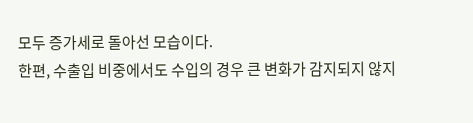모두 증가세로 돌아선 모습이다.
한편, 수출입 비중에서도 수입의 경우 큰 변화가 감지되지 않지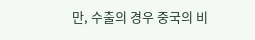만, 수출의 경우 중국의 비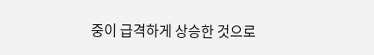중이 급격하게 상승한 것으로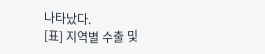나타났다.
[표] 지역별 수출 및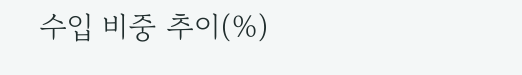수입 비중 추이(%)